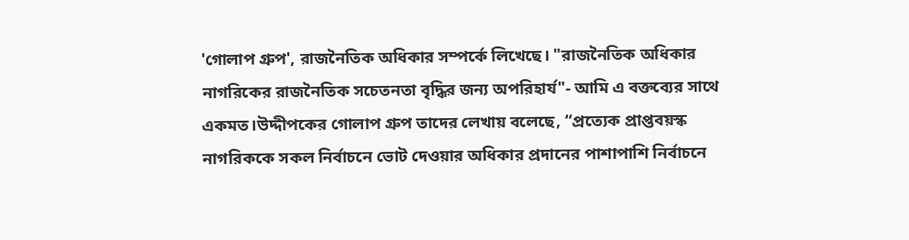'গোলাপ গ্রুপ', রাজনৈতিক অধিকার সম্পর্কে লিখেছে। "রাজনৈতিক অধিকার নাগরিকের রাজনৈতিক সচেতনতা বৃদ্ধির জন্য অপরিহার্য"- আমি এ বক্তব্যের সাথে একমত।উদ্দীপকের গোলাপ গ্রুপ তাদের লেখায় বলেছে, “প্রত্যেক প্রাপ্তবয়স্ক নাগরিককে সকল নির্বাচনে ভোট দেওয়ার অধিকার প্রদানের পাশাপাশি নির্বাচনে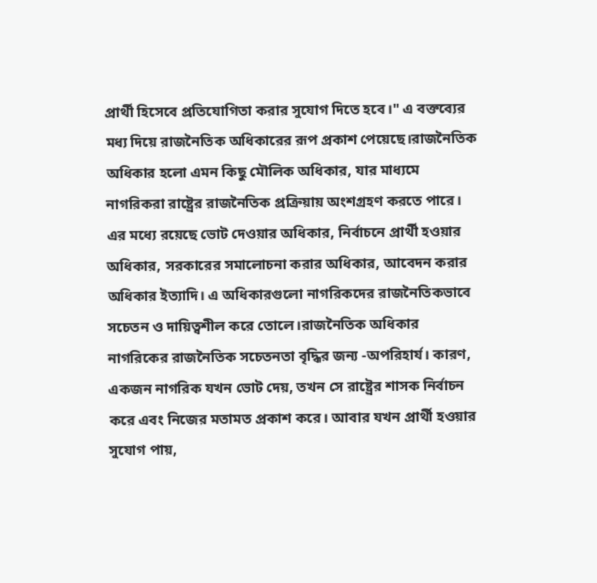প্রার্থী হিসেবে প্রতিযোগিতা করার সুযোগ দিতে হবে।" এ বক্তব্যের মধ্য দিয়ে রাজনৈতিক অধিকারের রূপ প্রকাশ পেয়েছে।রাজনৈতিক অধিকার হলো এমন কিছু মৌলিক অধিকার, যার মাধ্যমে নাগরিকরা রাষ্ট্রের রাজনৈতিক প্রক্রিয়ায় অংশগ্রহণ করতে পারে। এর মধ্যে রয়েছে ভোট দেওয়ার অধিকার, নির্বাচনে প্রার্থী হওয়ার অধিকার, সরকারের সমালোচনা করার অধিকার, আবেদন করার অধিকার ইত্যাদি। এ অধিকারগুলো নাগরিকদের রাজনৈতিকভাবে সচেতন ও দায়িত্বশীল করে তোলে।রাজনৈতিক অধিকার নাগরিকের রাজনৈতিক সচেতনতা বৃদ্ধির জন্য -অপরিহার্য। কারণ, একজন নাগরিক যখন ভোট দেয়, তখন সে রাষ্ট্রের শাসক নির্বাচন করে এবং নিজের মতামত প্রকাশ করে। আবার যখন প্রার্থী হওয়ার সুযোগ পায়,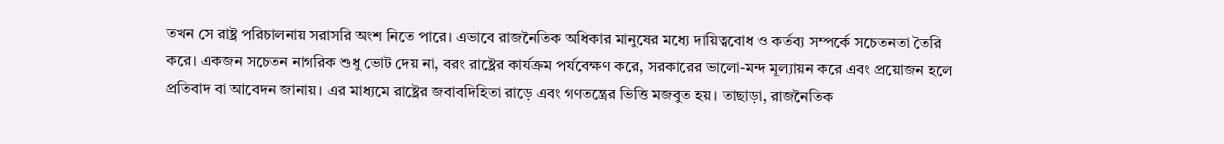তখন সে রাষ্ট্র পরিচালনায় সরাসরি অংশ নিতে পারে। এভাবে রাজনৈতিক অধিকার মানুষের মধ্যে দায়িত্ববোধ ও কর্তব্য সম্পর্কে সচেতনতা তৈরি করে। একজন সচেতন নাগরিক শুধু ভোট দেয় না, বরং রাষ্ট্রের কার্যক্রম পর্যবেক্ষণ করে, সরকারের ভালো-মন্দ মূল্যায়ন করে এবং প্রয়োজন হলে প্রতিবাদ বা আবেদন জানায়। এর মাধ্যমে রাষ্ট্রের জবাবদিহিতা রাড়ে এবং গণতন্ত্রের ভিত্তি মজবুত হয়। তাছাড়া, রাজনৈতিক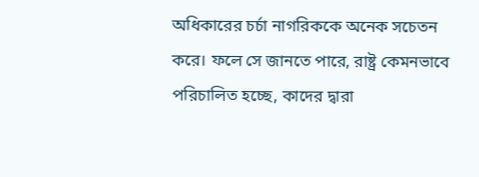অধিকারের চর্চা নাগরিককে অনেক সচেতন করে। ফলে সে জানতে পারে, রাষ্ট্র কেমনভাবে পরিচালিত হচ্ছে, কাদের দ্বারা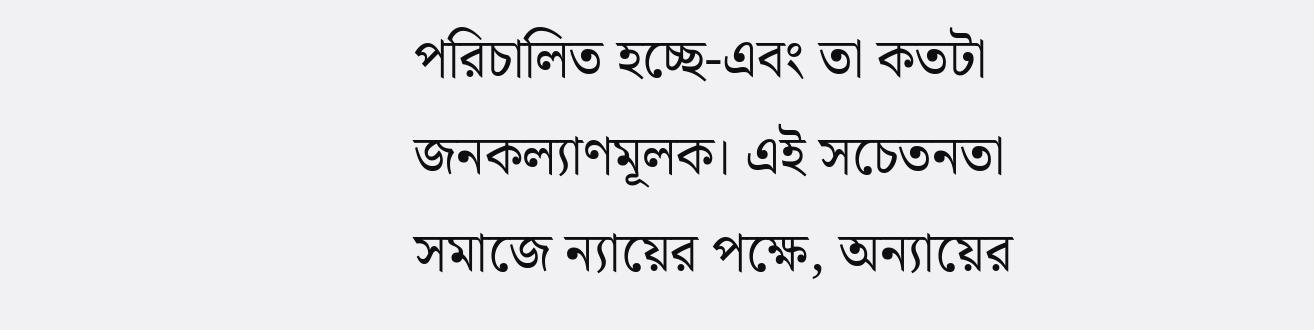পরিচালিত হচ্ছে-এবং তা কতটা জনকল্যাণমূলক। এই সচেতনতা সমাজে ন্যায়ের পক্ষে, অন্যায়ের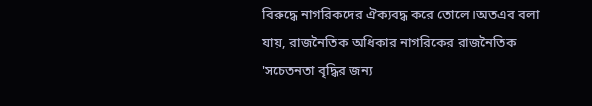বিরুদ্ধে নাগরিকদের ঐক্যবদ্ধ করে তোলে।অতএব বলা যায়, রাজনৈতিক অধিকার নাগরিকের রাজনৈতিক 'সচেতনতা বৃদ্ধির জন্য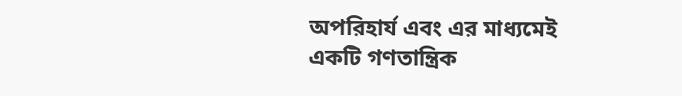অপরিহার্য এবং এর মাধ্যমেই একটি গণতান্ত্রিক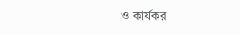ও কার্যকর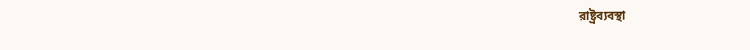রাষ্ট্রব্যবস্থা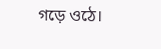গড়ে ওঠে।